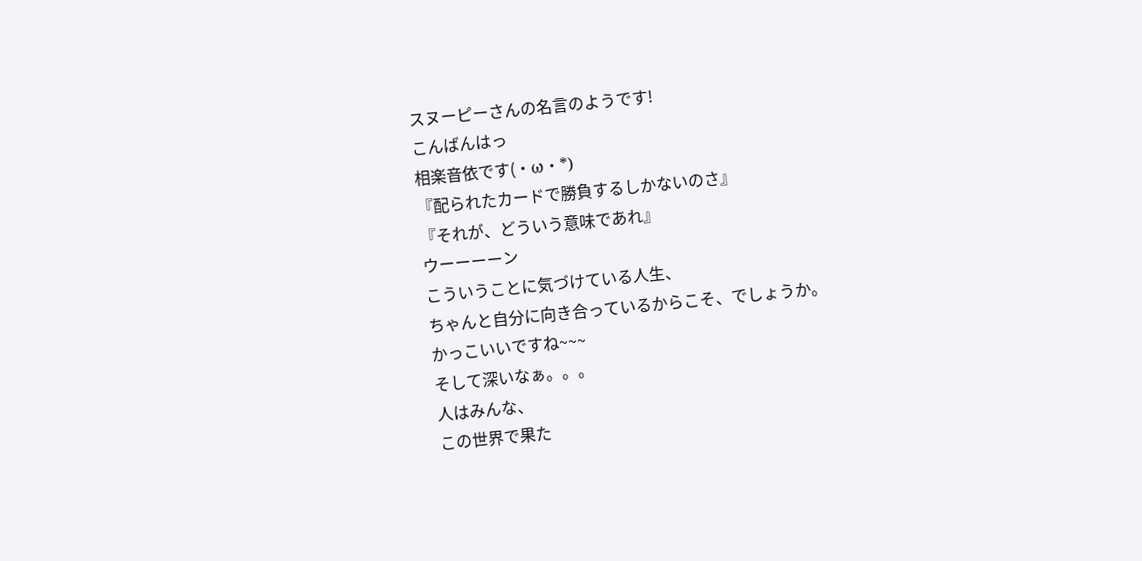スヌーピーさんの名言のようです!
こんばんはっ
相楽音依です(・ω・*)
『配られたカードで勝負するしかないのさ』
『それが、どういう意味であれ』
ウーーーーン
こういうことに気づけている人生、
ちゃんと自分に向き合っているからこそ、でしょうか。
かっこいいですね~~~
そして深いなぁ。。。
人はみんな、
この世界で果た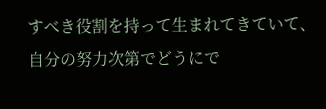すべき役割を持って生まれてきていて、
自分の努力次第でどうにで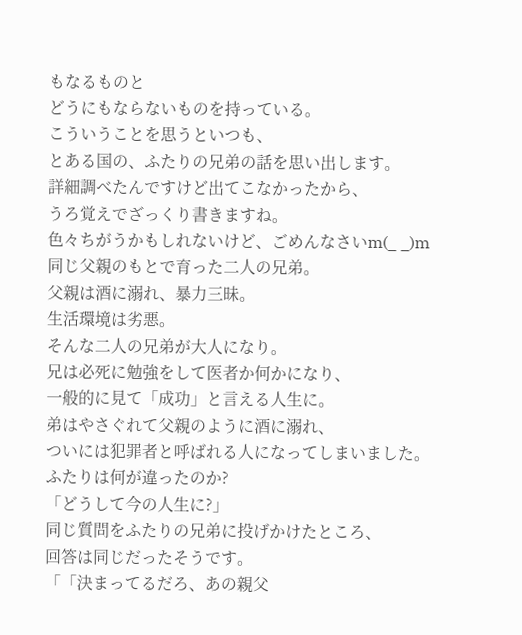もなるものと
どうにもならないものを持っている。
こういうことを思うといつも、
とある国の、ふたりの兄弟の話を思い出します。
詳細調べたんですけど出てこなかったから、
うろ覚えでざっくり書きますね。
色々ちがうかもしれないけど、ごめんなさいm(_ _)m
同じ父親のもとで育った二人の兄弟。
父親は酒に溺れ、暴力三昧。
生活環境は劣悪。
そんな二人の兄弟が大人になり。
兄は必死に勉強をして医者か何かになり、
一般的に見て「成功」と言える人生に。
弟はやさぐれて父親のように酒に溺れ、
ついには犯罪者と呼ばれる人になってしまいました。
ふたりは何が違ったのか?
「どうして今の人生に?」
同じ質問をふたりの兄弟に投げかけたところ、
回答は同じだったそうです。
「「決まってるだろ、あの親父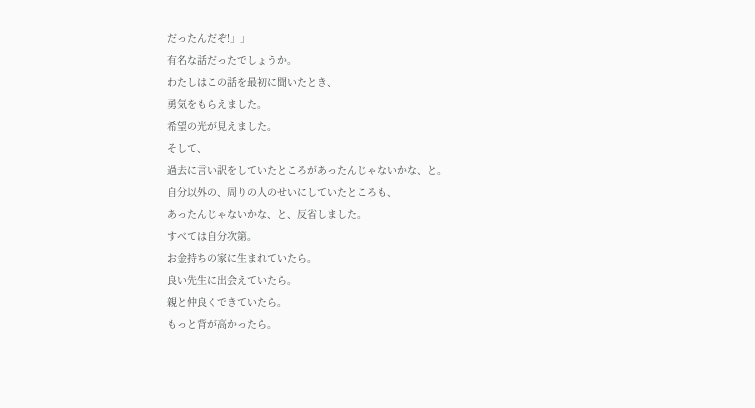だったんだぞ!」」
有名な話だったでしょうか。
わたしはこの話を最初に聞いたとき、
勇気をもらえました。
希望の光が見えました。
そして、
過去に言い訳をしていたところがあったんじゃないかな、と。
自分以外の、周りの人のせいにしていたところも、
あったんじゃないかな、と、反省しました。
すべては自分次第。
お金持ちの家に生まれていたら。
良い先生に出会えていたら。
親と仲良くできていたら。
もっと背が高かったら。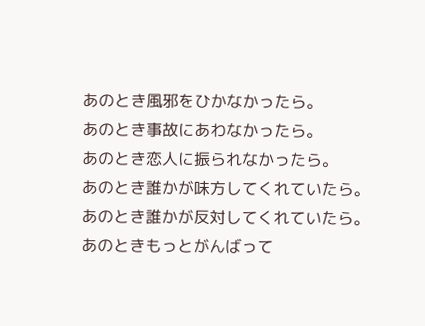あのとき風邪をひかなかったら。
あのとき事故にあわなかったら。
あのとき恋人に振られなかったら。
あのとき誰かが味方してくれていたら。
あのとき誰かが反対してくれていたら。
あのときもっとがんばって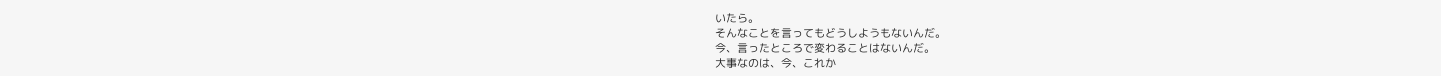いたら。
そんなことを言ってもどうしようもないんだ。
今、言ったところで変わることはないんだ。
大事なのは、今、これか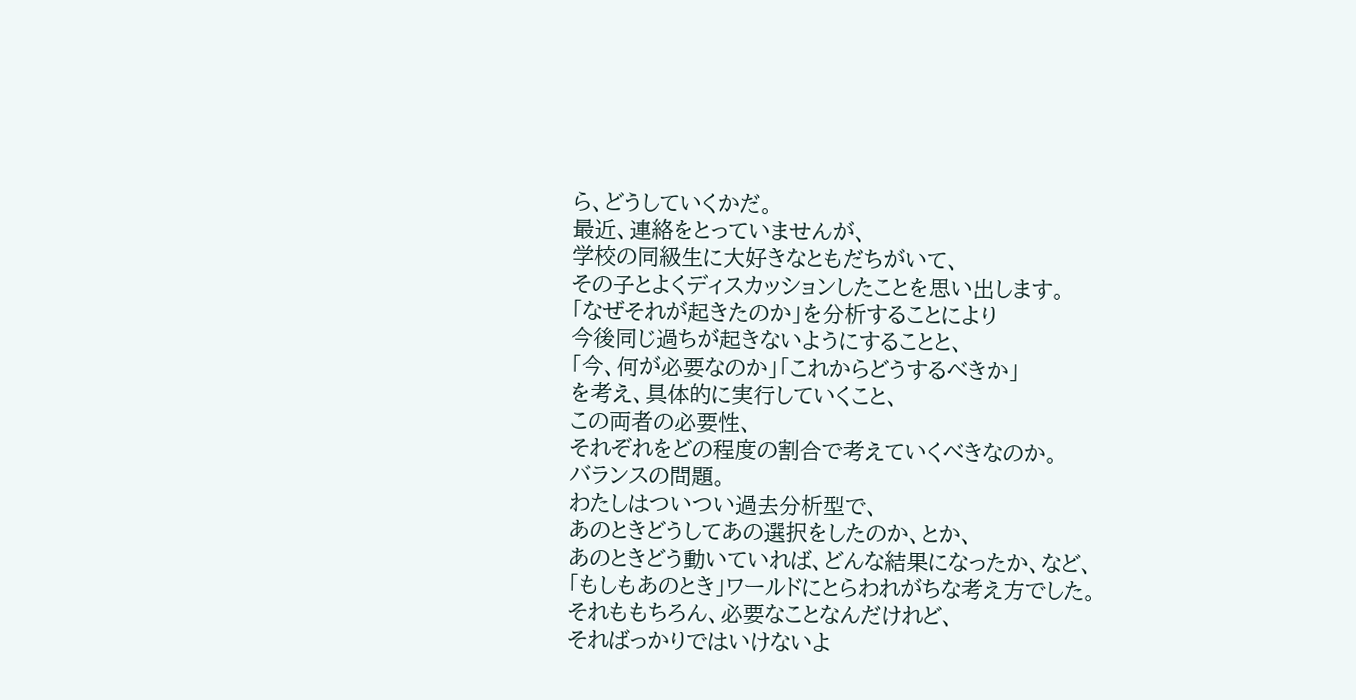ら、どうしていくかだ。
最近、連絡をとっていませんが、
学校の同級生に大好きなともだちがいて、
その子とよくディスカッションしたことを思い出します。
「なぜそれが起きたのか」を分析することにより
今後同じ過ちが起きないようにすることと、
「今、何が必要なのか」「これからどうするべきか」
を考え、具体的に実行していくこと、
この両者の必要性、
それぞれをどの程度の割合で考えていくべきなのか。
バランスの問題。
わたしはついつい過去分析型で、
あのときどうしてあの選択をしたのか、とか、
あのときどう動いていれば、どんな結果になったか、など、
「もしもあのとき」ワールドにとらわれがちな考え方でした。
それももちろん、必要なことなんだけれど、
そればっかりではいけないよ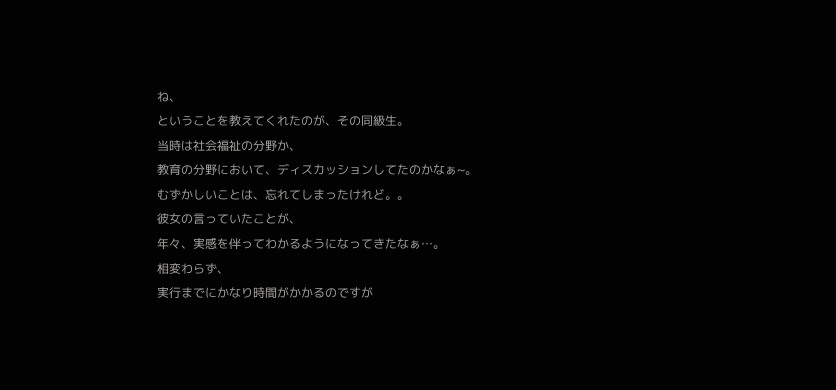ね、
ということを教えてくれたのが、その同級生。
当時は社会福祉の分野か、
教育の分野において、ディスカッションしてたのかなぁ~。
むずかしいことは、忘れてしまったけれど。。
彼女の言っていたことが、
年々、実感を伴ってわかるようになってきたなぁ…。
相変わらず、
実行までにかなり時間がかかるのですが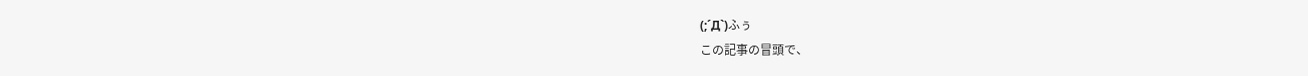(;´Д`)ふぅ
この記事の冒頭で、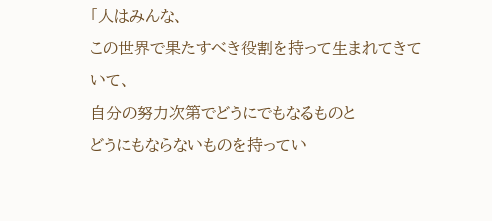「人はみんな、
この世界で果たすべき役割を持って生まれてきていて、
自分の努力次第でどうにでもなるものと
どうにもならないものを持ってい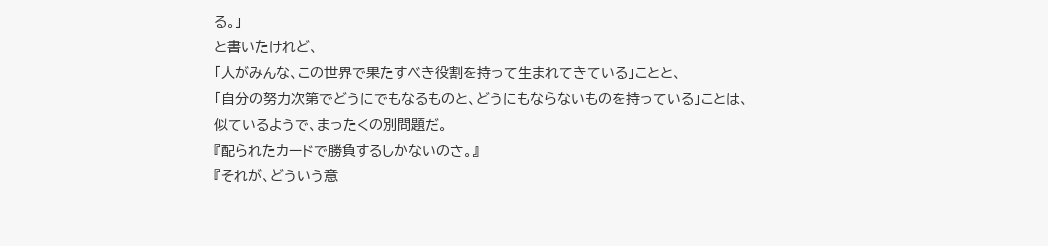る。」
と書いたけれど、
「人がみんな、この世界で果たすべき役割を持って生まれてきている」ことと、
「自分の努力次第でどうにでもなるものと、どうにもならないものを持っている」ことは、
似ているようで、まったくの別問題だ。
『配られたカードで勝負するしかないのさ。』
『それが、どういう意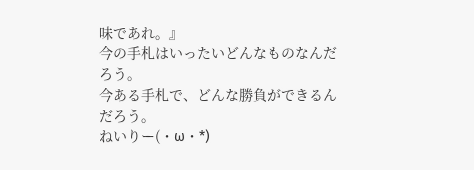味であれ。』
今の手札はいったいどんなものなんだろう。
今ある手札で、どんな勝負ができるんだろう。
ねいりー(・ω・*)